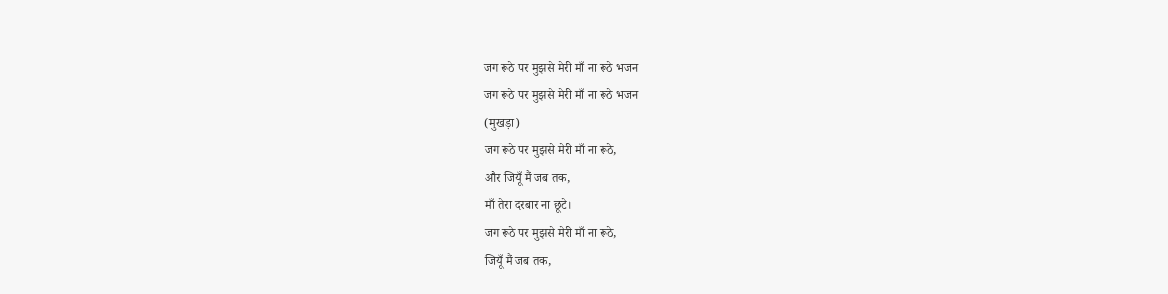जग रूठे पर मुझसे मेरी माँ ना रूठे भजन
जग रूठे पर मुझसे मेरी माँ ना रूठे भजन
(मुखड़ा)
जग रूठे पर मुझसे मेरी माँ ना रूठे,
और जियूँ मैं जब तक,
माँ तेरा दरबार ना छूटे।
जग रूठे पर मुझसे मेरी माँ ना रूठे,
जियूँ मैं जब तक,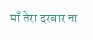माँ तेरा दरबार ना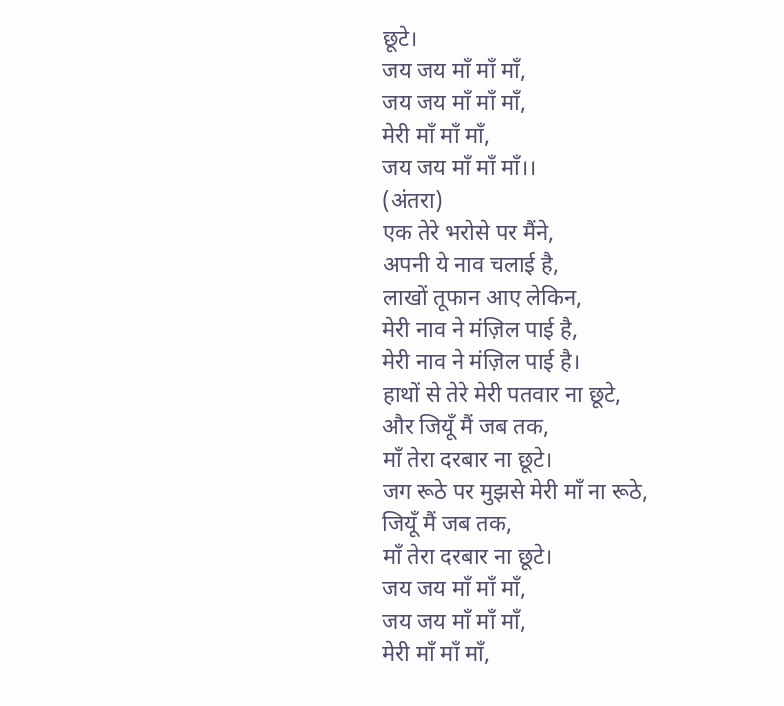छूटे।
जय जय माँ माँ माँ,
जय जय माँ माँ माँ,
मेरी माँ माँ माँ,
जय जय माँ माँ माँ।।
(अंतरा)
एक तेरे भरोसे पर मैंने,
अपनी ये नाव चलाई है,
लाखों तूफान आए लेकिन,
मेरी नाव ने मंज़िल पाई है,
मेरी नाव ने मंज़िल पाई है।
हाथों से तेरे मेरी पतवार ना छूटे,
और जियूँ मैं जब तक,
माँ तेरा दरबार ना छूटे।
जग रूठे पर मुझसे मेरी माँ ना रूठे,
जियूँ मैं जब तक,
माँ तेरा दरबार ना छूटे।
जय जय माँ माँ माँ,
जय जय माँ माँ माँ,
मेरी माँ माँ माँ,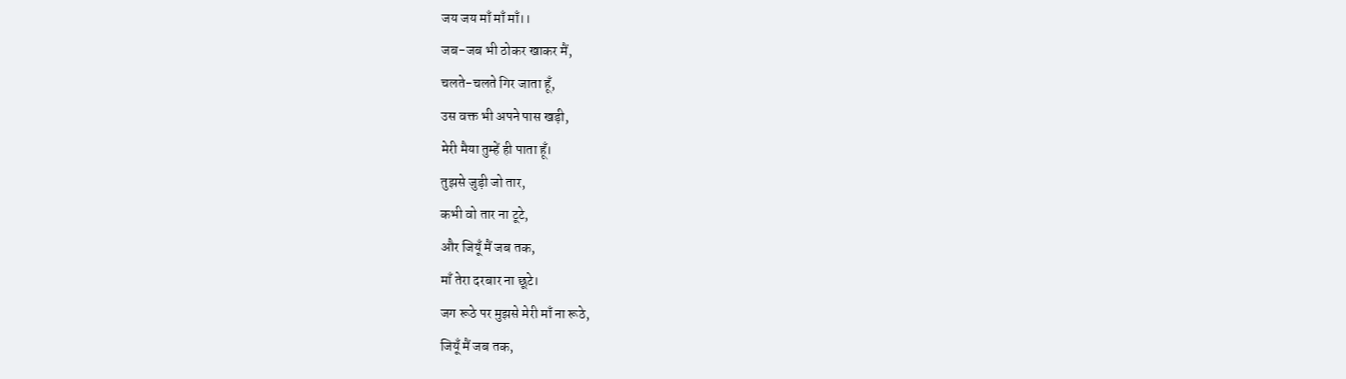जय जय माँ माँ माँ।।
जब-जब भी ठोकर खाकर मैं,
चलते-चलते गिर जाता हूँ,
उस वक्त भी अपने पास खड़ी,
मेरी मैया तुम्हें ही पाता हूँ।
तुझसे जुड़ी जो तार,
कभी वो तार ना टूटे,
और जियूँ मैं जब तक,
माँ तेरा दरबार ना छूटे।
जग रूठे पर मुझसे मेरी माँ ना रूठे,
जियूँ मैं जब तक,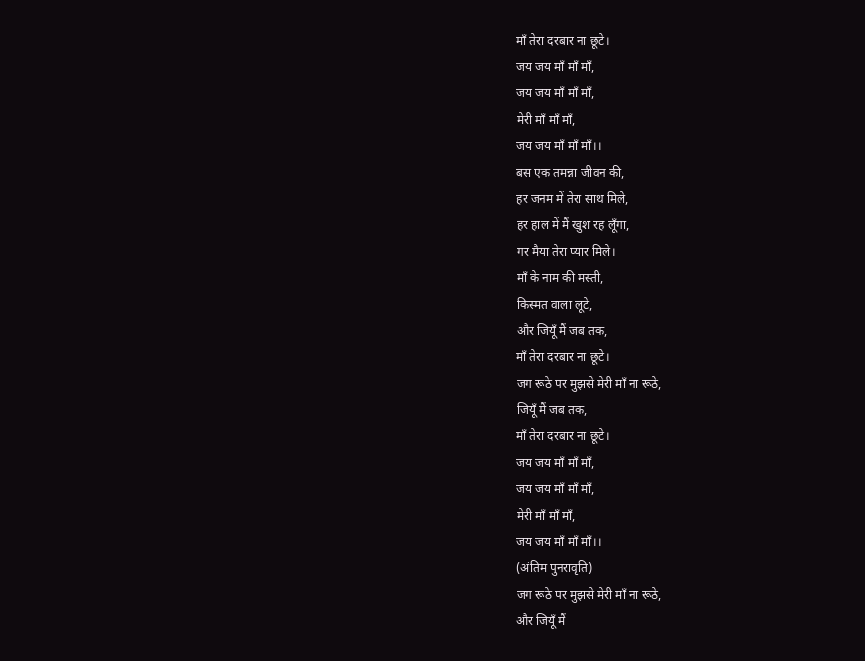माँ तेरा दरबार ना छूटे।
जय जय माँ माँ माँ,
जय जय माँ माँ माँ,
मेरी माँ माँ माँ,
जय जय माँ माँ माँ।।
बस एक तमन्ना जीवन की,
हर जनम में तेरा साथ मिले,
हर हाल में मैं खुश रह लूँगा,
गर मैया तेरा प्यार मिले।
माँ के नाम की मस्ती,
किस्मत वाला लूटे,
और जियूँ मैं जब तक,
माँ तेरा दरबार ना छूटे।
जग रूठे पर मुझसे मेरी माँ ना रूठे,
जियूँ मैं जब तक,
माँ तेरा दरबार ना छूटे।
जय जय माँ माँ माँ,
जय जय माँ माँ माँ,
मेरी माँ माँ माँ,
जय जय माँ माँ माँ।।
(अंतिम पुनरावृति)
जग रूठे पर मुझसे मेरी माँ ना रूठे,
और जियूँ मैं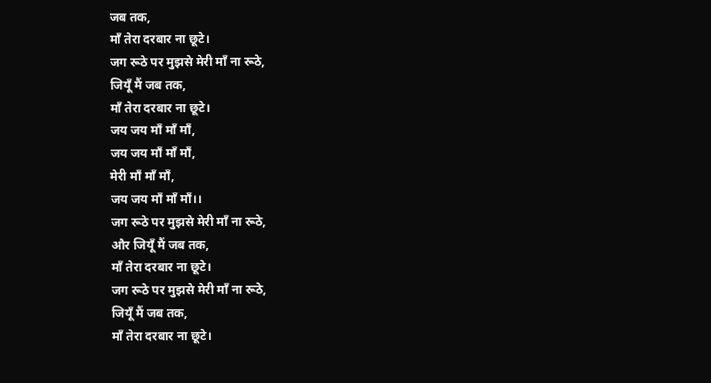जब तक,
माँ तेरा दरबार ना छूटे।
जग रूठे पर मुझसे मेरी माँ ना रूठे,
जियूँ मैं जब तक,
माँ तेरा दरबार ना छूटे।
जय जय माँ माँ माँ,
जय जय माँ माँ माँ,
मेरी माँ माँ माँ,
जय जय माँ माँ माँ।।
जग रूठे पर मुझसे मेरी माँ ना रूठे,
और जियूँ मैं जब तक,
माँ तेरा दरबार ना छूटे।
जग रूठे पर मुझसे मेरी माँ ना रूठे,
जियूँ मैं जब तक,
माँ तेरा दरबार ना छूटे।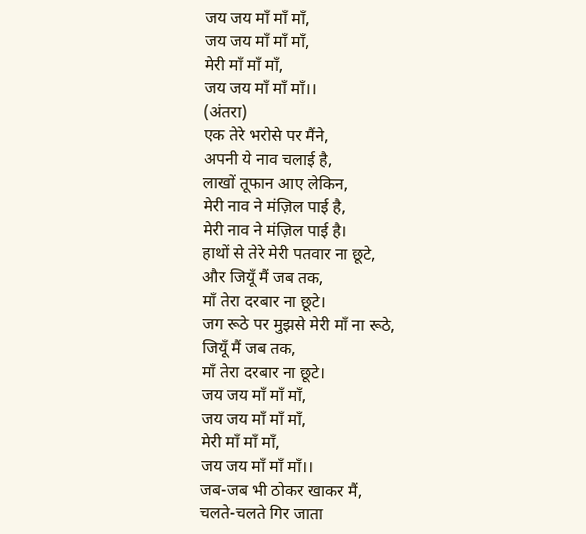जय जय माँ माँ माँ,
जय जय माँ माँ माँ,
मेरी माँ माँ माँ,
जय जय माँ माँ माँ।।
(अंतरा)
एक तेरे भरोसे पर मैंने,
अपनी ये नाव चलाई है,
लाखों तूफान आए लेकिन,
मेरी नाव ने मंज़िल पाई है,
मेरी नाव ने मंज़िल पाई है।
हाथों से तेरे मेरी पतवार ना छूटे,
और जियूँ मैं जब तक,
माँ तेरा दरबार ना छूटे।
जग रूठे पर मुझसे मेरी माँ ना रूठे,
जियूँ मैं जब तक,
माँ तेरा दरबार ना छूटे।
जय जय माँ माँ माँ,
जय जय माँ माँ माँ,
मेरी माँ माँ माँ,
जय जय माँ माँ माँ।।
जब-जब भी ठोकर खाकर मैं,
चलते-चलते गिर जाता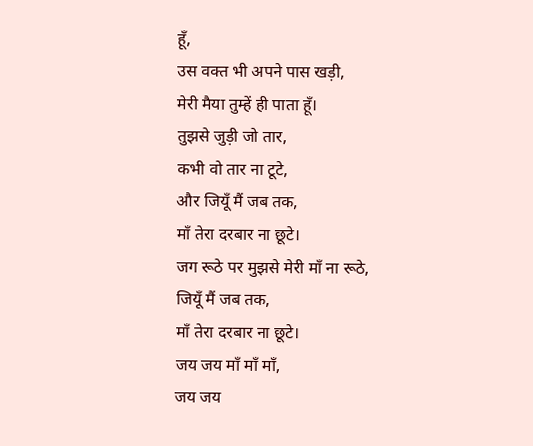हूँ,
उस वक्त भी अपने पास खड़ी,
मेरी मैया तुम्हें ही पाता हूँ।
तुझसे जुड़ी जो तार,
कभी वो तार ना टूटे,
और जियूँ मैं जब तक,
माँ तेरा दरबार ना छूटे।
जग रूठे पर मुझसे मेरी माँ ना रूठे,
जियूँ मैं जब तक,
माँ तेरा दरबार ना छूटे।
जय जय माँ माँ माँ,
जय जय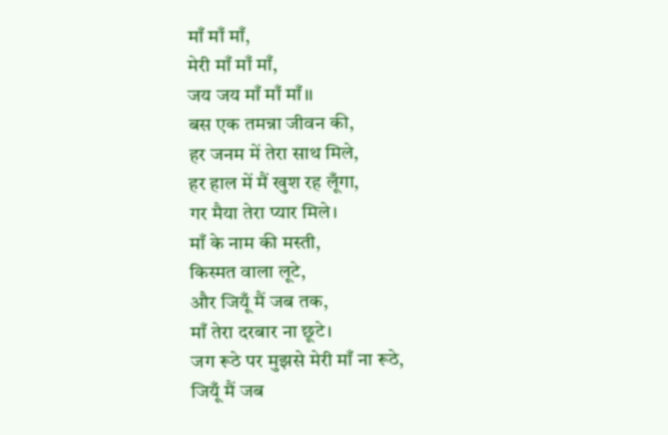माँ माँ माँ,
मेरी माँ माँ माँ,
जय जय माँ माँ माँ।।
बस एक तमन्ना जीवन की,
हर जनम में तेरा साथ मिले,
हर हाल में मैं खुश रह लूँगा,
गर मैया तेरा प्यार मिले।
माँ के नाम की मस्ती,
किस्मत वाला लूटे,
और जियूँ मैं जब तक,
माँ तेरा दरबार ना छूटे।
जग रूठे पर मुझसे मेरी माँ ना रूठे,
जियूँ मैं जब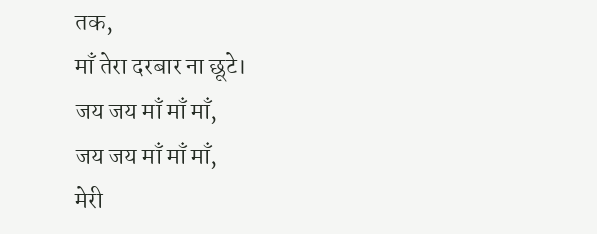तक,
माँ तेरा दरबार ना छूटे।
जय जय माँ माँ माँ,
जय जय माँ माँ माँ,
मेरी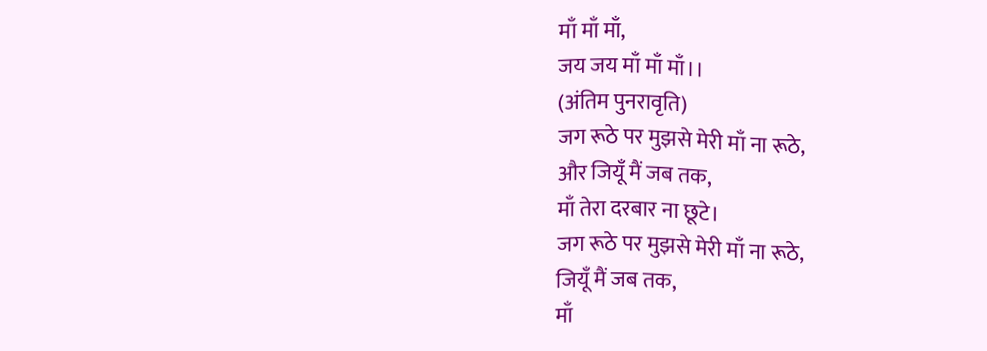माँ माँ माँ,
जय जय माँ माँ माँ।।
(अंतिम पुनरावृति)
जग रूठे पर मुझसे मेरी माँ ना रूठे,
और जियूँ मैं जब तक,
माँ तेरा दरबार ना छूटे।
जग रूठे पर मुझसे मेरी माँ ना रूठे,
जियूँ मैं जब तक,
माँ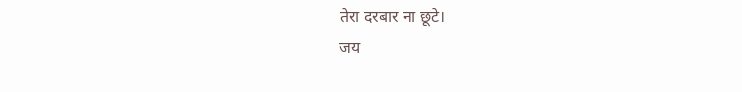तेरा दरबार ना छूटे।
जय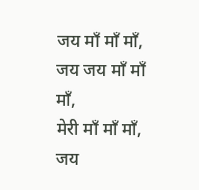जय माँ माँ माँ,
जय जय माँ माँ माँ,
मेरी माँ माँ माँ,
जय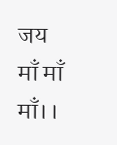जय माँ माँ माँ।।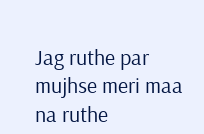Jag ruthe par mujhse meri maa na ruthe